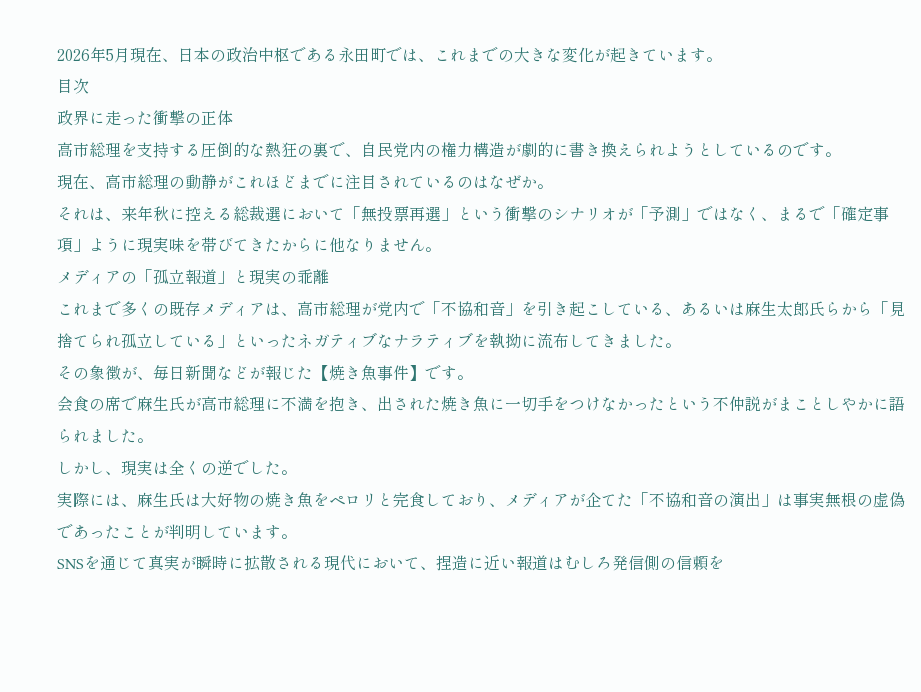2026年5月現在、日本の政治中枢である永田町では、これまでの大きな変化が起きています。
目次
政界に走った衝撃の正体
高市総理を支持する圧倒的な熱狂の裏で、自民党内の権力構造が劇的に書き換えられようとしているのです。
現在、高市総理の動静がこれほどまでに注目されているのはなぜか。
それは、来年秋に控える総裁選において「無投票再選」という衝撃のシナリオが「予測」ではなく、まるで「確定事項」ように現実味を帯びてきたからに他なりません。
メディアの「孤立報道」と現実の乖離
これまで多くの既存メディアは、高市総理が党内で「不協和音」を引き起こしている、あるいは麻生太郎氏らから「見捨てられ孤立している」といったネガティブなナラティブを執拗に流布してきました。
その象徴が、毎日新聞などが報じた【焼き魚事件】です。
会食の席で麻生氏が高市総理に不満を抱き、出された焼き魚に一切手をつけなかったという不仲説がまことしやかに語られました。
しかし、現実は全くの逆でした。
実際には、麻生氏は大好物の焼き魚をペロリと完食しており、メディアが企てた「不協和音の演出」は事実無根の虚偽であったことが判明しています。
SNSを通じて真実が瞬時に拡散される現代において、捏造に近い報道はむしろ発信側の信頼を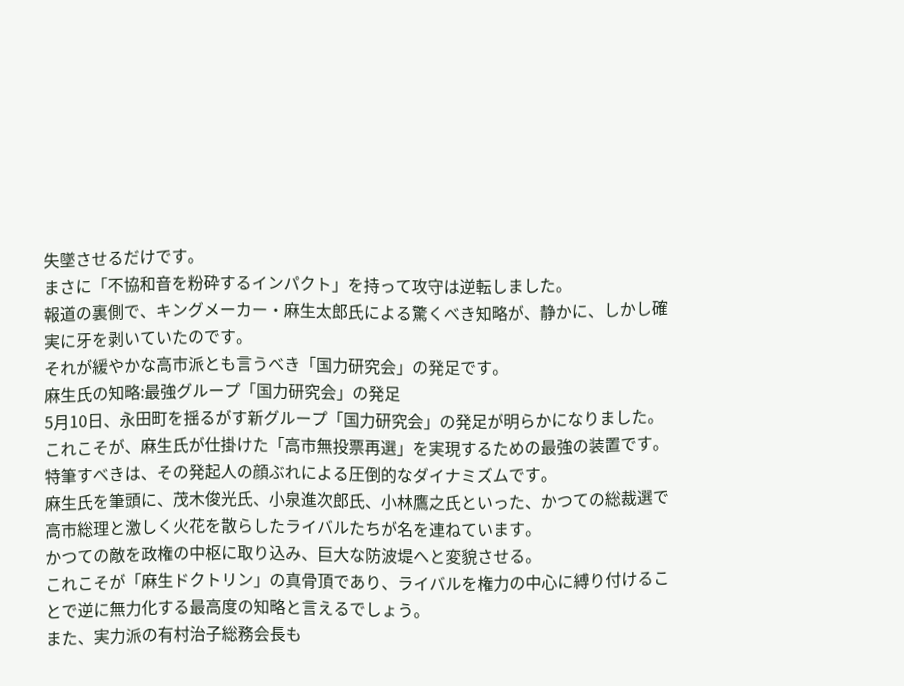失墜させるだけです。
まさに「不協和音を粉砕するインパクト」を持って攻守は逆転しました。
報道の裏側で、キングメーカー・麻生太郎氏による驚くべき知略が、静かに、しかし確実に牙を剥いていたのです。
それが緩やかな高市派とも言うべき「国力研究会」の発足です。
麻生氏の知略:最強グループ「国力研究会」の発足
5月10日、永田町を揺るがす新グループ「国力研究会」の発足が明らかになりました。
これこそが、麻生氏が仕掛けた「高市無投票再選」を実現するための最強の装置です。
特筆すべきは、その発起人の顔ぶれによる圧倒的なダイナミズムです。
麻生氏を筆頭に、茂木俊光氏、小泉進次郎氏、小林鷹之氏といった、かつての総裁選で高市総理と激しく火花を散らしたライバルたちが名を連ねています。
かつての敵を政権の中枢に取り込み、巨大な防波堤へと変貌させる。
これこそが「麻生ドクトリン」の真骨頂であり、ライバルを権力の中心に縛り付けることで逆に無力化する最高度の知略と言えるでしょう。
また、実力派の有村治子総務会長も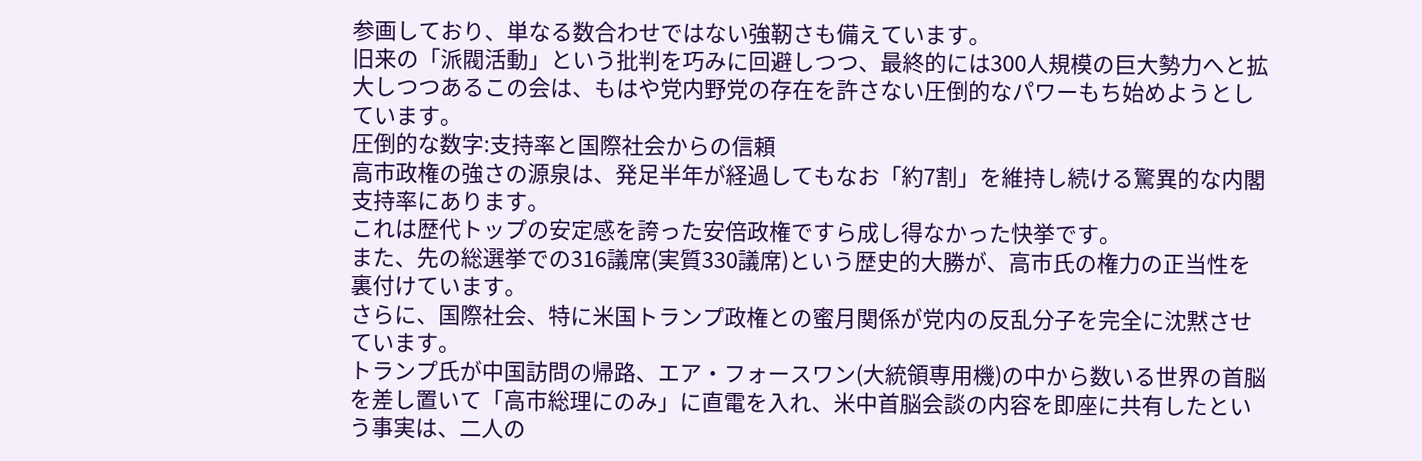参画しており、単なる数合わせではない強靭さも備えています。
旧来の「派閥活動」という批判を巧みに回避しつつ、最終的には300人規模の巨大勢力へと拡大しつつあるこの会は、もはや党内野党の存在を許さない圧倒的なパワーもち始めようとしています。
圧倒的な数字:支持率と国際社会からの信頼
高市政権の強さの源泉は、発足半年が経過してもなお「約7割」を維持し続ける驚異的な内閣支持率にあります。
これは歴代トップの安定感を誇った安倍政権ですら成し得なかった快挙です。
また、先の総選挙での316議席(実質330議席)という歴史的大勝が、高市氏の権力の正当性を裏付けています。
さらに、国際社会、特に米国トランプ政権との蜜月関係が党内の反乱分子を完全に沈黙させています。
トランプ氏が中国訪問の帰路、エア・フォースワン(大統領専用機)の中から数いる世界の首脳を差し置いて「高市総理にのみ」に直電を入れ、米中首脳会談の内容を即座に共有したという事実は、二人の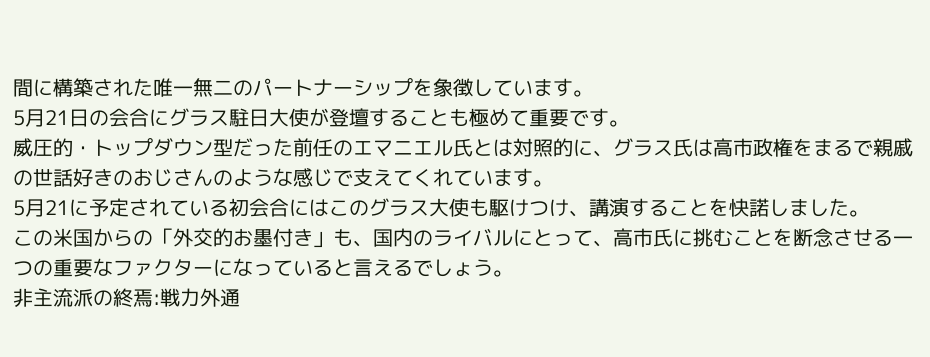間に構築された唯一無二のパートナーシップを象徴しています。
5月21日の会合にグラス駐日大使が登壇することも極めて重要です。
威圧的・トップダウン型だった前任のエマニエル氏とは対照的に、グラス氏は高市政権をまるで親戚の世話好きのおじさんのような感じで支えてくれています。
5月21に予定されている初会合にはこのグラス大使も駆けつけ、講演することを快諾しました。
この米国からの「外交的お墨付き」も、国内のライバルにとって、高市氏に挑むことを断念させる一つの重要なファクターになっていると言えるでしょう。
非主流派の終焉:戦力外通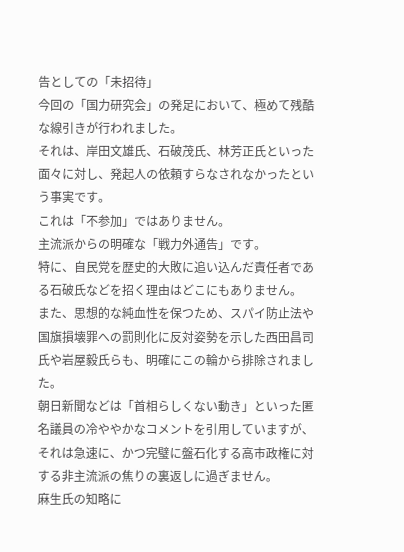告としての「未招待」
今回の「国力研究会」の発足において、極めて残酷な線引きが行われました。
それは、岸田文雄氏、石破茂氏、林芳正氏といった面々に対し、発起人の依頼すらなされなかったという事実です。
これは「不参加」ではありません。
主流派からの明確な「戦力外通告」です。
特に、自民党を歴史的大敗に追い込んだ責任者である石破氏などを招く理由はどこにもありません。
また、思想的な純血性を保つため、スパイ防止法や国旗損壊罪への罰則化に反対姿勢を示した西田昌司氏や岩屋毅氏らも、明確にこの輪から排除されました。
朝日新聞などは「首相らしくない動き」といった匿名議員の冷ややかなコメントを引用していますが、それは急速に、かつ完璧に盤石化する高市政権に対する非主流派の焦りの裏返しに過ぎません。
麻生氏の知略に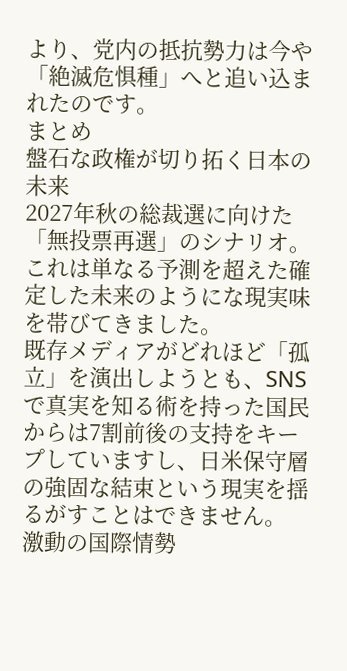より、党内の抵抗勢力は今や「絶滅危惧種」へと追い込まれたのです。
まとめ
盤石な政権が切り拓く日本の未来
2027年秋の総裁選に向けた「無投票再選」のシナリオ。
これは単なる予測を超えた確定した未来のようにな現実味を帯びてきました。
既存メディアがどれほど「孤立」を演出しようとも、SNSで真実を知る術を持った国民からは7割前後の支持をキープしていますし、日米保守層の強固な結束という現実を揺るがすことはできません。
激動の国際情勢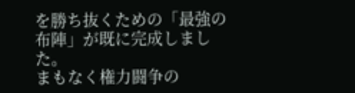を勝ち抜くための「最強の布陣」が既に完成しました。
まもなく権力闘争の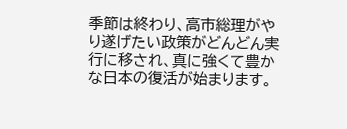季節は終わり、高市総理がやり遂げたい政策がどんどん実行に移され、真に強くて豊かな日本の復活が始まります。